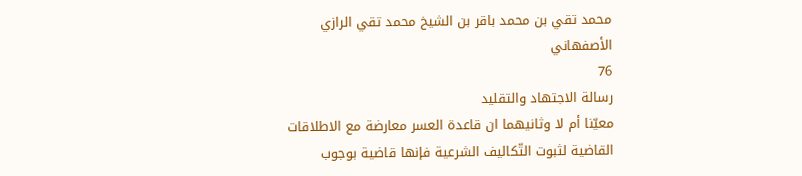محمد تقي بن محمد باقر بن الشيخ محمد تقي الرازي الأصفهاني
76
رسالة الاجتهاد والتقليد
معيّنا أم لا وثانيهما ان قاعدة العسر معارضة مع الاطلاقات القاضية لثبوت التّكاليف الشرعية فإنها قاضية بوجوب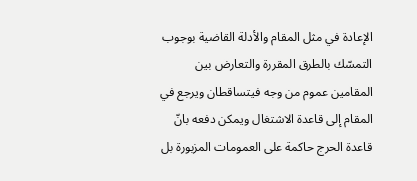الإعادة في مثل المقام والأدلة القاضية بوجوب التمسّك بالطرق المقررة والتعارض بين المقامين عموم من وجه فيتساقطان ويرجع في المقام إلى قاعدة الاشتغال ويمكن دفعه بانّ قاعدة الحرج حاكمة على العمومات المزبورة بل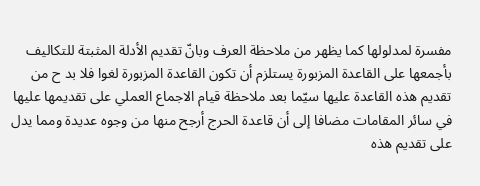مفسرة لمدلولها كما يظهر من ملاحظة العرف وبانّ تقديم الأدلة المثبتة للتكاليف بأجمعها على القاعدة المزبورة يستلزم أن تكون القاعدة المزبورة لغوا فلا بد ح من تقديم هذه القاعدة عليها سيّما بعد ملاحظة قيام الاجماع العملي على تقديمها عليها في سائر المقامات مضافا إلى أن قاعدة الحرج أرجح منها من وجوه عديدة ومما يدل على تقديم هذه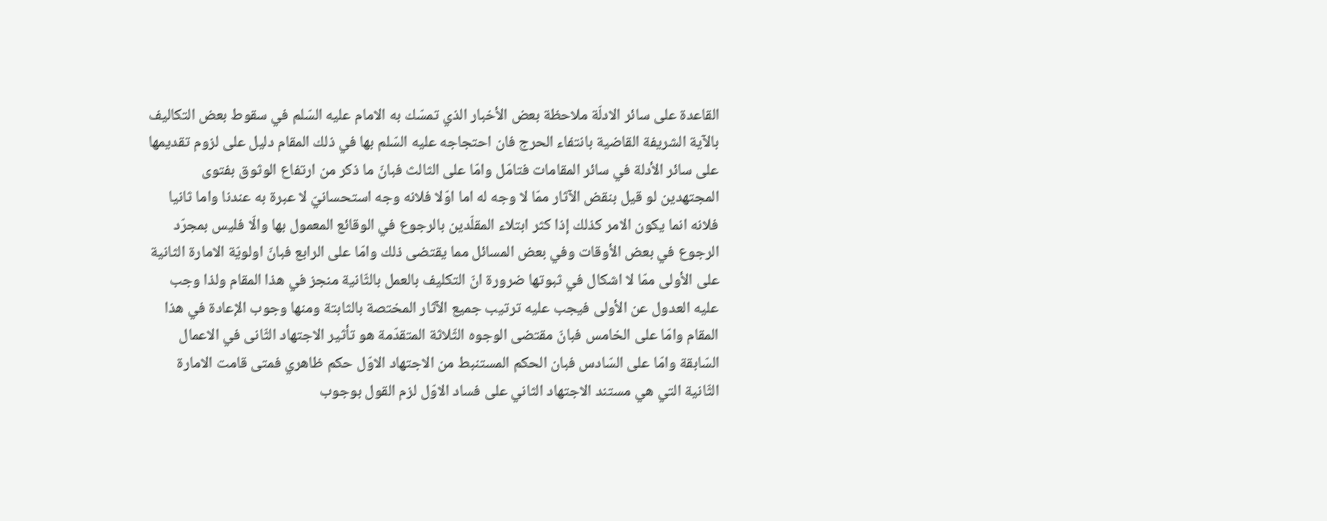القاعدة على سائر الادلّة ملاحظة بعض الأخبار الذي تمسّك به الامام عليه السّلم في سقوط بعض التكاليف بالآية الشريفة القاضية بانتفاء الحرج فان احتجاجه عليه السّلم بها في ذلك المقام دليل على لزوم تقديمها على سائر الأدلة في سائر المقامات فتامّل وامّا على الثالث فبانّ ما ذكر من ارتفاع الوثوق بفتوى المجتهدين لو قيل بنقض الآثار ممّا لا وجه له اما اوّلا فلانه وجه استحسانيّ لا عبرة به عندنا واما ثانيا فلانه انما يكون الامر كذلك إذا كثر ابتلاء المقلّدين بالرجوع في الوقائع المعمول بها والّا فليس بمجرّد الرجوع في بعض الأوقات وفي بعض المسائل مما يقتضى ذلك وامّا على الرابع فبانّ اولويّة الامارة الثانية على الأولى ممّا لا اشكال في ثبوتها ضرورة انّ التكليف بالعمل بالثّانية منجز في هذا المقام ولذا وجب عليه العدول عن الأولى فيجب عليه ترتيب جميع الآثار المختصة بالثابتة ومنها وجوب الإعادة في هذا المقام وامّا على الخامس فبانّ مقتضى الوجوه الثّلاثة المتقدّمة هو تأثير الاجتهاد الثّانى في الاعمال السّابقة وامّا على السّادس فبان الحكم المستنبط من الاجتهاد الاوّل حكم ظاهري فمتى قامت الامارة الثّانية التي هي مستند الاجتهاد الثاني على فساد الاوّل لزم القول بوجوب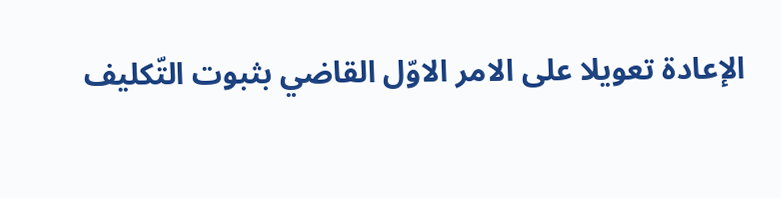الإعادة تعويلا على الامر الاوّل القاضي بثبوت التّكليف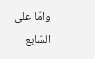وامّا على السّابع